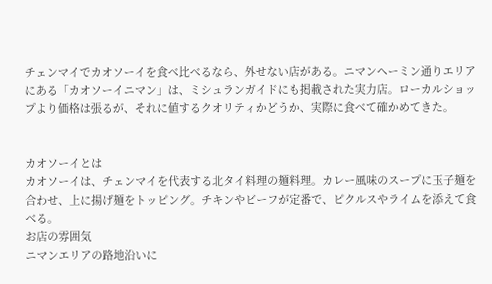チェンマイでカオソーイを食べ比べるなら、外せない店がある。ニマンヘーミン通りエリアにある「カオソーイニマン」は、ミシュランガイドにも掲載された実力店。ローカルショップより価格は張るが、それに値するクオリティかどうか、実際に食べて確かめてきた。


カオソーイとは
カオソーイは、チェンマイを代表する北タイ料理の麺料理。カレー風味のスープに玉子麺を合わせ、上に揚げ麺をトッピング。チキンやビーフが定番で、ピクルスやライムを添えて食べる。
お店の雰囲気
ニマンエリアの路地沿いに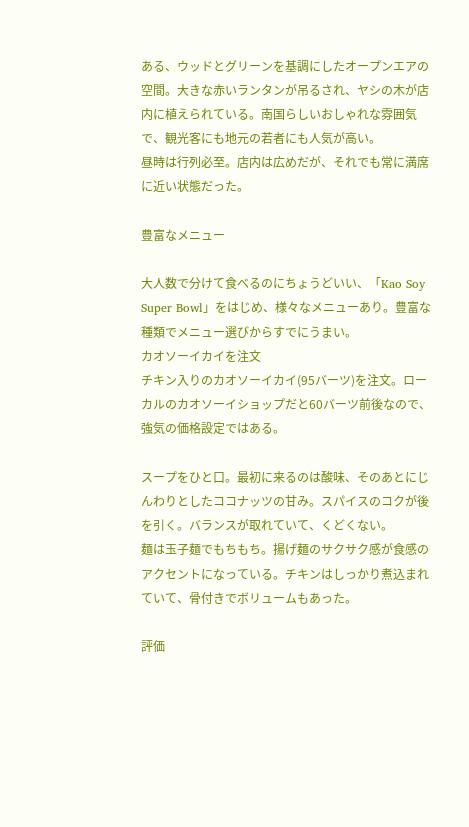ある、ウッドとグリーンを基調にしたオープンエアの空間。大きな赤いランタンが吊るされ、ヤシの木が店内に植えられている。南国らしいおしゃれな雰囲気で、観光客にも地元の若者にも人気が高い。
昼時は行列必至。店内は広めだが、それでも常に満席に近い状態だった。

豊富なメニュー

大人数で分けて食べるのにちょうどいい、「Kao Soy Super Bowl」をはじめ、様々なメニューあり。豊富な種類でメニュー選びからすでにうまい。
カオソーイカイを注文
チキン入りのカオソーイカイ(95バーツ)を注文。ローカルのカオソーイショップだと60バーツ前後なので、強気の価格設定ではある。

スープをひと口。最初に来るのは酸味、そのあとにじんわりとしたココナッツの甘み。スパイスのコクが後を引く。バランスが取れていて、くどくない。
麺は玉子麺でもちもち。揚げ麺のサクサク感が食感のアクセントになっている。チキンはしっかり煮込まれていて、骨付きでボリュームもあった。

評価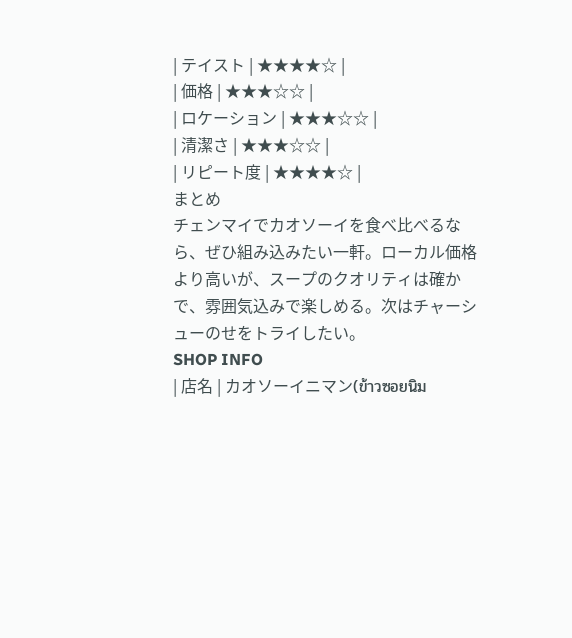| テイスト | ★★★★☆ |
| 価格 | ★★★☆☆ |
| ロケーション | ★★★☆☆ |
| 清潔さ | ★★★☆☆ |
| リピート度 | ★★★★☆ |
まとめ
チェンマイでカオソーイを食べ比べるなら、ぜひ組み込みたい一軒。ローカル価格より高いが、スープのクオリティは確かで、雰囲気込みで楽しめる。次はチャーシューのせをトライしたい。
SHOP INFO
| 店名 | カオソーイニマン(ข้าวซอยนิม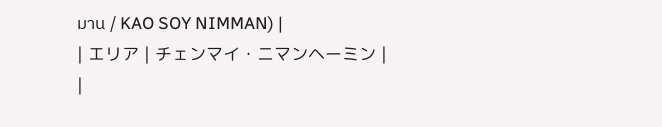มาน / KAO SOY NIMMAN) |
| エリア | チェンマイ・ニマンヘーミン |
|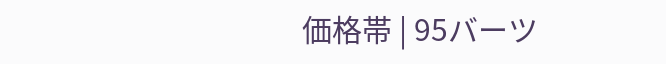価格帯 | 95バーツ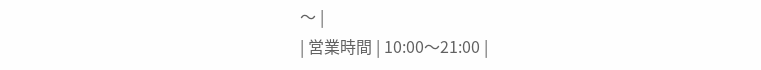〜 |
| 営業時間 | 10:00〜21:00 |